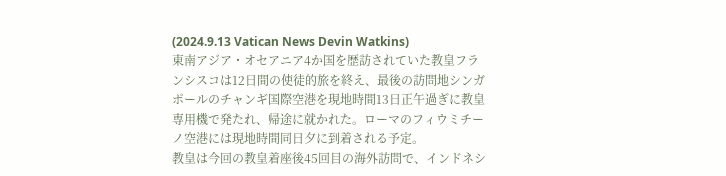(2024.9.13 Vatican News Devin Watkins)
東南アジア・オセアニア4か国を歴訪されていた教皇フランシスコは12日間の使徒的旅を終え、最後の訪問地シンガポールのチャンギ国際空港を現地時間13日正午過ぎに教皇専用機で発たれ、帰途に就かれた。ローマのフィウミチーノ空港には現地時間同日夕に到着される予定。
教皇は今回の教皇着座後45回目の海外訪問で、インドネシ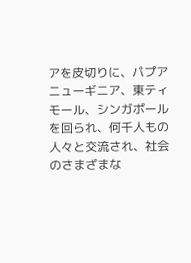アを皮切りに、パプアニューギニア、東ティモール、シンガポールを回られ、何千人もの人々と交流され、社会のさまざまな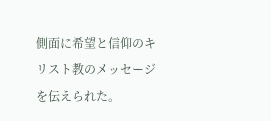側面に希望と信仰のキリスト教のメッセージを伝えられた。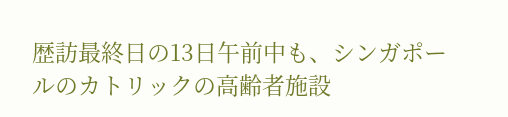歴訪最終日の13日午前中も、シンガポールのカトリックの高齢者施設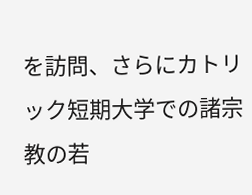を訪問、さらにカトリック短期大学での諸宗教の若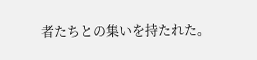者たちとの集いを持たれた。